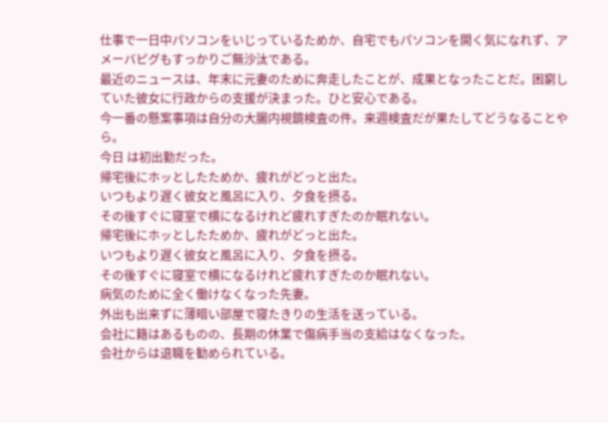仕事で一日中パソコンをいじっているためか、自宅でもパソコンを開く気になれず、アメーバピグもすっかりご無沙汰である。
最近のニュースは、年末に元妻のために奔走したことが、成果となったことだ。困窮していた彼女に行政からの支援が決まった。ひと安心である。
今一番の懸案事項は自分の大腸内視鏡検査の件。来週検査だが果たしてどうなることやら。
今日 は初出勤だった。
帰宅後にホッとしたためか、疲れがどっと出た。
いつもより遅く彼女と風呂に入り、夕食を摂る。
その後すぐに寝室で横になるけれど疲れすぎたのか眠れない。
帰宅後にホッとしたためか、疲れがどっと出た。
いつもより遅く彼女と風呂に入り、夕食を摂る。
その後すぐに寝室で横になるけれど疲れすぎたのか眠れない。
病気のために全く働けなくなった先妻。
外出も出来ずに薄暗い部屋で寝たきりの生活を送っている。
会社に籍はあるものの、長期の休業で傷病手当の支給はなくなった。
会社からは退職を勧められている。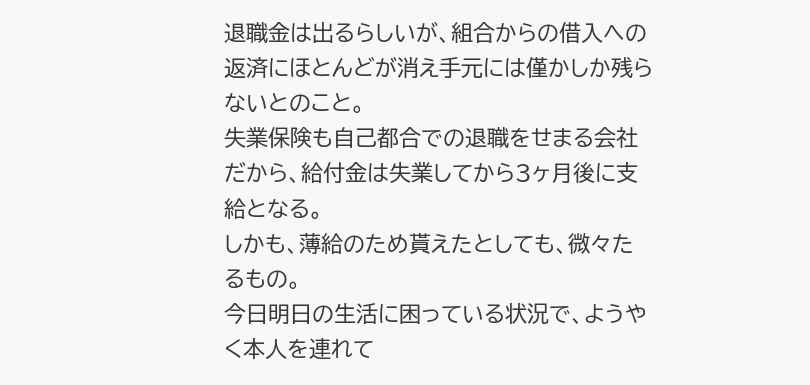退職金は出るらしいが、組合からの借入への返済にほとんどが消え手元には僅かしか残らないとのこと。
失業保険も自己都合での退職をせまる会社だから、給付金は失業してから3ヶ月後に支給となる。
しかも、薄給のため貰えたとしても、微々たるもの。
今日明日の生活に困っている状況で、ようやく本人を連れて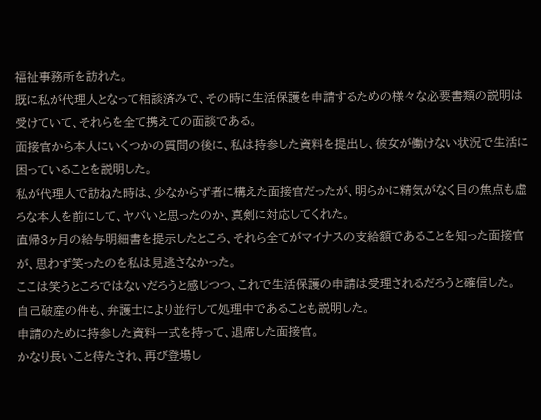福祉事務所を訪れた。
既に私が代理人となって相談済みで、その時に生活保護を申請するための様々な必要書類の説明は受けていて、それらを全て携えての面談である。
面接官から本人にいくつかの質問の後に、私は持参した資料を提出し、彼女が働けない状況で生活に困っていることを説明した。
私が代理人で訪ねた時は、少なからず者に構えた面接官だったが、明らかに精気がなく目の焦点も虚ろな本人を前にして、ヤバいと思ったのか、真剣に対応してくれた。
直帰3ヶ月の給与明細書を提示したところ、それら全てがマイナスの支給額であることを知った面接官が、思わず笑ったのを私は見逃さなかった。
ここは笑うところではないだろうと感じつつ、これで生活保護の申請は受理されるだろうと確信した。
自己破産の件も、弁護士により並行して処理中であることも説明した。
申請のために持参した資料一式を持って、退席した面接官。
かなり長いこと待たされ、再び登場し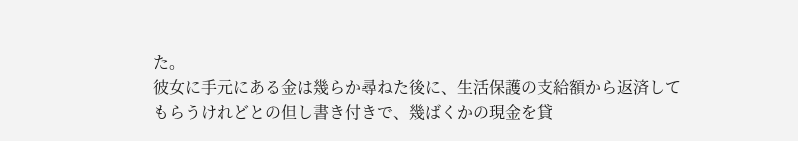た。
彼女に手元にある金は幾らか尋ねた後に、生活保護の支給額から返済してもらうけれどとの但し書き付きで、幾ばくかの現金を貸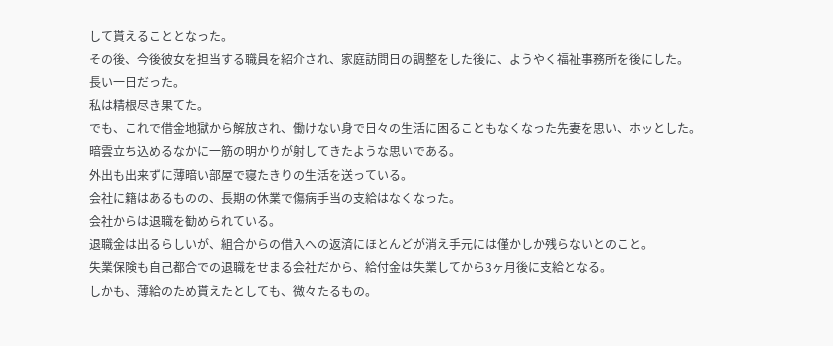して貰えることとなった。
その後、今後彼女を担当する職員を紹介され、家庭訪問日の調整をした後に、ようやく福祉事務所を後にした。
長い一日だった。
私は精根尽き果てた。
でも、これで借金地獄から解放され、働けない身で日々の生活に困ることもなくなった先妻を思い、ホッとした。
暗雲立ち込めるなかに一筋の明かりが射してきたような思いである。
外出も出来ずに薄暗い部屋で寝たきりの生活を送っている。
会社に籍はあるものの、長期の休業で傷病手当の支給はなくなった。
会社からは退職を勧められている。
退職金は出るらしいが、組合からの借入への返済にほとんどが消え手元には僅かしか残らないとのこと。
失業保険も自己都合での退職をせまる会社だから、給付金は失業してから3ヶ月後に支給となる。
しかも、薄給のため貰えたとしても、微々たるもの。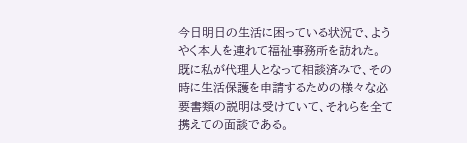今日明日の生活に困っている状況で、ようやく本人を連れて福祉事務所を訪れた。
既に私が代理人となって相談済みで、その時に生活保護を申請するための様々な必要書類の説明は受けていて、それらを全て携えての面談である。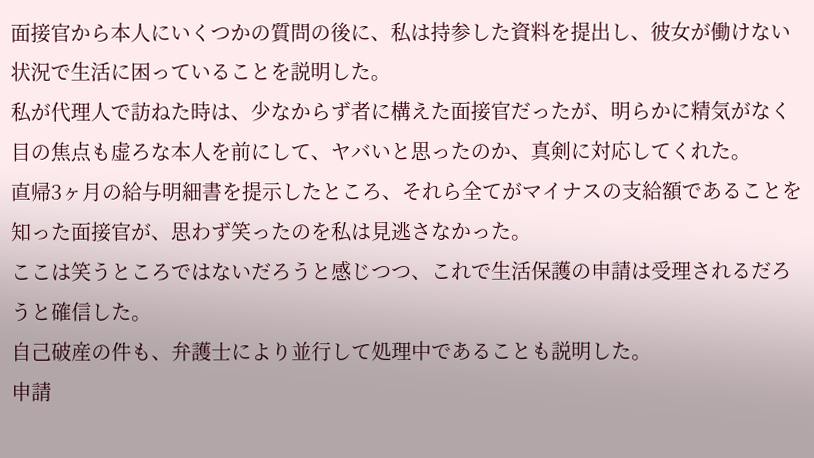面接官から本人にいくつかの質問の後に、私は持参した資料を提出し、彼女が働けない状況で生活に困っていることを説明した。
私が代理人で訪ねた時は、少なからず者に構えた面接官だったが、明らかに精気がなく目の焦点も虚ろな本人を前にして、ヤバいと思ったのか、真剣に対応してくれた。
直帰3ヶ月の給与明細書を提示したところ、それら全てがマイナスの支給額であることを知った面接官が、思わず笑ったのを私は見逃さなかった。
ここは笑うところではないだろうと感じつつ、これで生活保護の申請は受理されるだろうと確信した。
自己破産の件も、弁護士により並行して処理中であることも説明した。
申請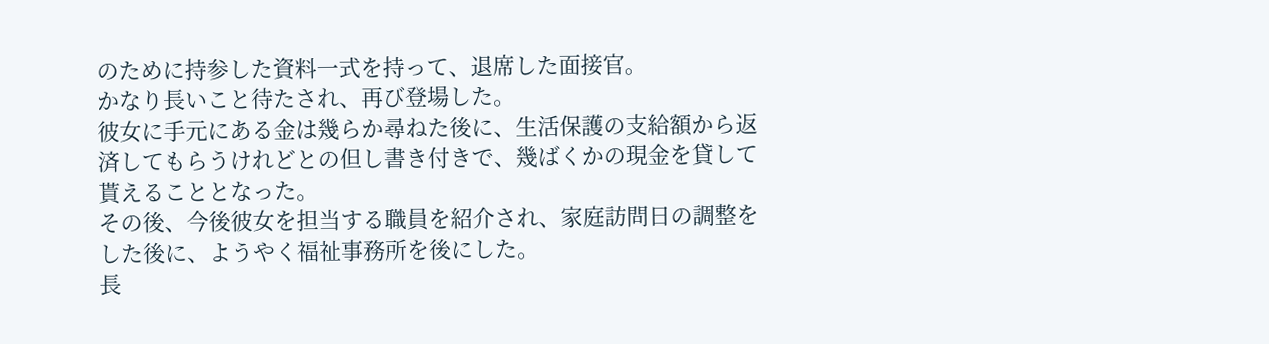のために持参した資料一式を持って、退席した面接官。
かなり長いこと待たされ、再び登場した。
彼女に手元にある金は幾らか尋ねた後に、生活保護の支給額から返済してもらうけれどとの但し書き付きで、幾ばくかの現金を貸して貰えることとなった。
その後、今後彼女を担当する職員を紹介され、家庭訪問日の調整をした後に、ようやく福祉事務所を後にした。
長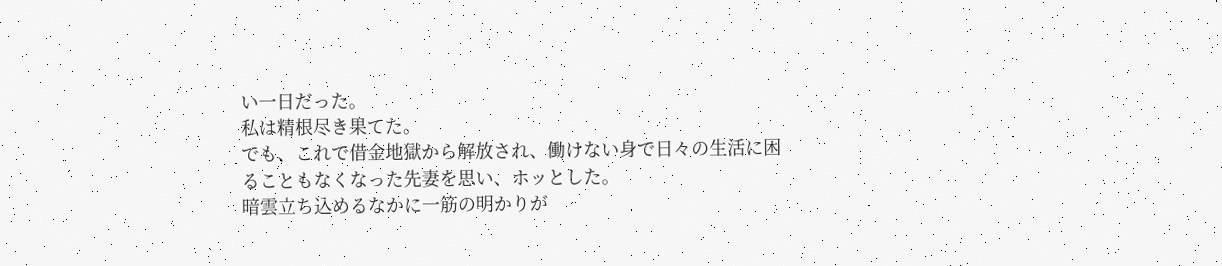い一日だった。
私は精根尽き果てた。
でも、これで借金地獄から解放され、働けない身で日々の生活に困ることもなくなった先妻を思い、ホッとした。
暗雲立ち込めるなかに一筋の明かりが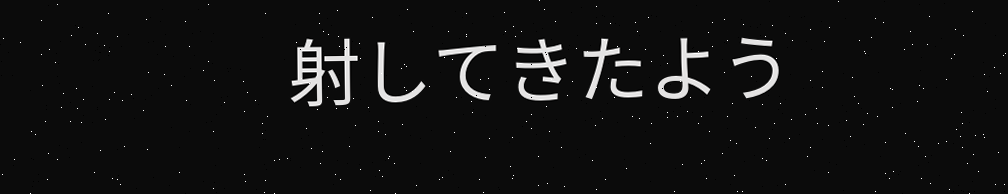射してきたよう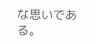な思いである。